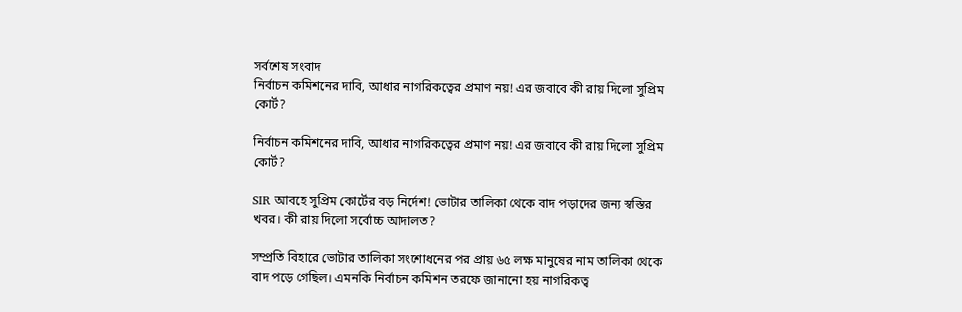সর্বশেষ সংবাদ
নির্বাচন কমিশনের দাবি, আধার নাগরিকত্বের প্রমাণ নয়! এর জবাবে কী রায় দিলো সুপ্রিম কোর্ট?

নির্বাচন কমিশনের দাবি, আধার নাগরিকত্বের প্রমাণ নয়! এর জবাবে কী রায় দিলো সুপ্রিম কোর্ট?

SIR আবহে সুপ্রিম কোর্টের বড় নির্দেশ! ভোটার তালিকা থেকে বাদ পড়াদের জন্য স্বস্তির খবর। কী রায় দিলো সর্বোচ্চ আদালত?

সম্প্রতি বিহারে ভোটার তালিকা সংশোধনের পর প্রায় ৬৫ লক্ষ মানুষের নাম তালিকা থেকে বাদ পড়ে গেছিল। এমনকি নির্বাচন কমিশন তরফে জানানো হয় নাগরিকত্ব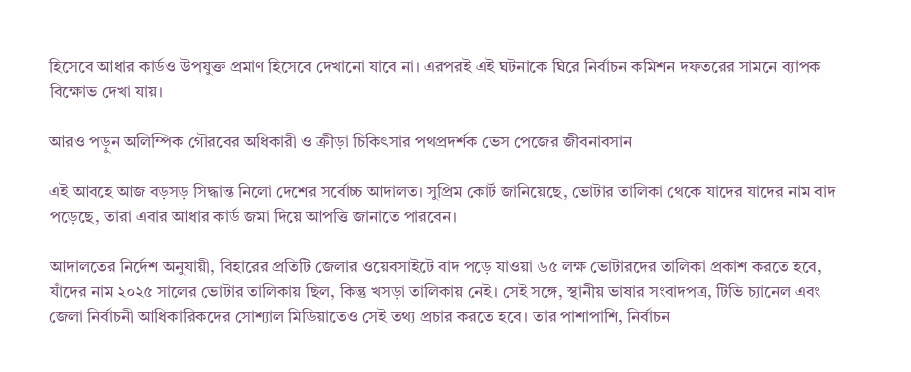হিসেবে আধার কার্ডও উপযুক্ত প্রমাণ হিসেবে দেখানো যাবে না। এরপরই এই ঘটনাকে ঘিরে নির্বাচন কমিশন দফতরের সামনে ব্যাপক বিক্ষোভ দেখা যায়।

আরও পড়ুন অলিম্পিক গৌরবের অধিকারী ও ক্রীড়া চিকিৎসার পথপ্রদর্শক ভেস পেজের জীবনাবসান

এই আবহে আজ বড়সড় সিদ্ধান্ত নিলো দেশের সর্বোচ্চ আদালত। সুপ্রিম কোর্ট জানিয়েছে, ভোটার তালিকা থেকে যাদের যাদের নাম বাদ পড়েছে, তারা এবার আধার কার্ড জমা দিয়ে আপত্তি জানাতে পারবেন।

আদালতের নির্দেশ অনুযায়ী, বিহারের প্রতিটি জেলার ওয়েবসাইটে বাদ পড়ে যাওয়া ৬৫ লক্ষ ভোটারদের তালিকা প্রকাশ করতে হবে, যাঁদের নাম ২০২৫ সালের ভোটার তালিকায় ছিল, কিন্তু খসড়া তালিকায় নেই। সেই সঙ্গে, স্থানীয় ভাষার সংবাদপত্র, টিভি চ্যানেল এবং জেলা নির্বাচনী আধিকারিকদের সোশ্যাল মিডিয়াতেও সেই তথ্য প্রচার করতে হবে। তার পাশাপাশি, নির্বাচন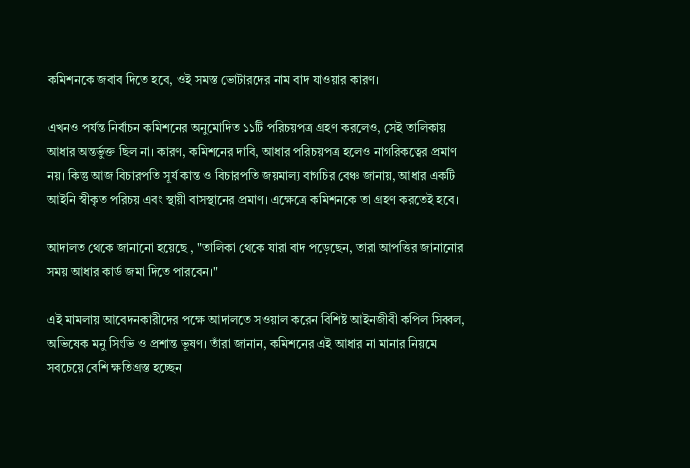কমিশনকে জবাব দিতে হবে, ওই সমস্ত ভোটারদের নাম বাদ যাওয়ার কারণ।

এখনও পর্যন্ত নির্বাচন কমিশনের অনুমোদিত ১১টি পরিচয়পত্র গ্রহণ করলেও, সেই তালিকায় আধার অন্তর্ভুক্ত ছিল না। কারণ, কমিশনের দাবি, আধার পরিচয়পত্র হলেও নাগরিকত্বের প্রমাণ নয়। কিন্তু আজ বিচারপতি সূর্য কান্ত ও বিচারপতি জয়মাল্য বাগচির বেঞ্চ জানায়, আধার একটি আইনি স্বীকৃত পরিচয় এবং স্থায়ী বাসস্থানের প্রমাণ। এক্ষেত্রে কমিশনকে তা গ্রহণ করতেই হবে।

আদালত থেকে জানানো হয়েছে , "তালিকা থেকে যারা বাদ পড়েছেন, তারা আপত্তির জানানোর সময় আধার কার্ড জমা দিতে পারবেন।"

এই মামলায় আবেদনকারীদের পক্ষে আদালতে সওয়াল করেন বিশিষ্ট আইনজীবী কপিল সিব্বল, অভিষেক মনু সিংভি ও প্রশান্ত ভূষণ। তাঁরা জানান, কমিশনের এই আধার না মানার নিয়মে সবচেয়ে বেশি ক্ষতিগ্রস্ত হচ্ছেন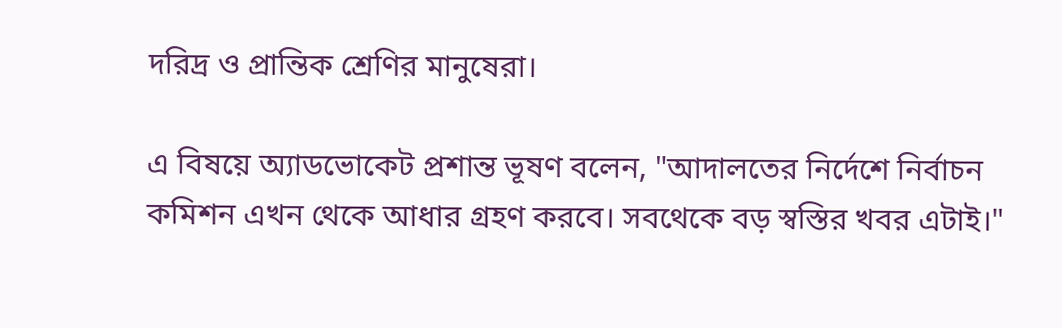দরিদ্র ও প্রান্তিক শ্রেণির মানুষেরা।

এ বিষয়ে অ্যাডভোকেট প্রশান্ত ভূষণ বলেন, "আদালতের নির্দেশে নির্বাচন কমিশন এখন থেকে আধার গ্রহণ করবে। সবথেকে বড় স্বস্তির খবর এটাই।"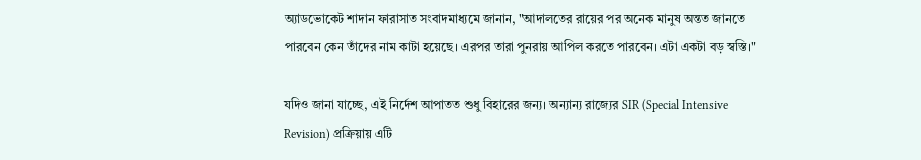অ্যাডভোকেট শাদান ফারাসাত সংবাদমাধ্যমে জানান, "আদালতের রায়ের পর অনেক মানুষ অন্তত জানতে পারবেন কেন তাঁদের নাম কাটা হয়েছে। এরপর তারা পুনরায় আপিল করতে পারবেন। এটা একটা বড় স্বস্তি।"

যদিও জানা যাচ্ছে, এই নির্দেশ আপাতত শুধু বিহারের জন্য। অন্যান্য রাজ্যের SIR (Special Intensive Revision) প্রক্রিয়ায় এটি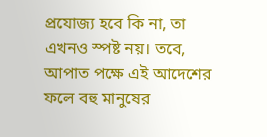প্রযোজ্য হবে কি না, তা এখনও স্পষ্ট নয়। তবে, আপাত পক্ষে এই আদেশের ফলে বহু মানুষের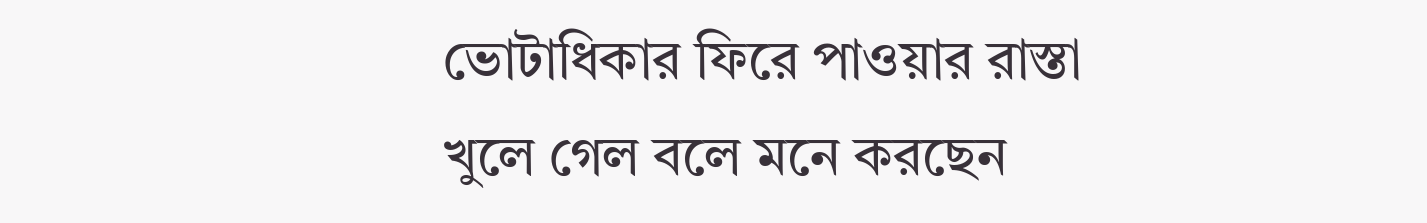ভোটাধিকার ফিরে পাওয়ার রাস্তা খুলে গেল বলে মনে করছেন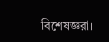বিশেষজ্ঞরা।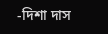-দিশা দাস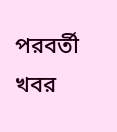পরবর্তী খবর